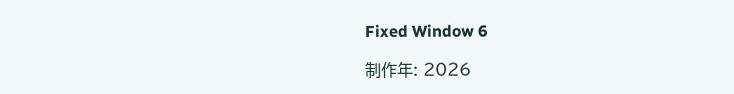Fixed Window 6

制作年: 2026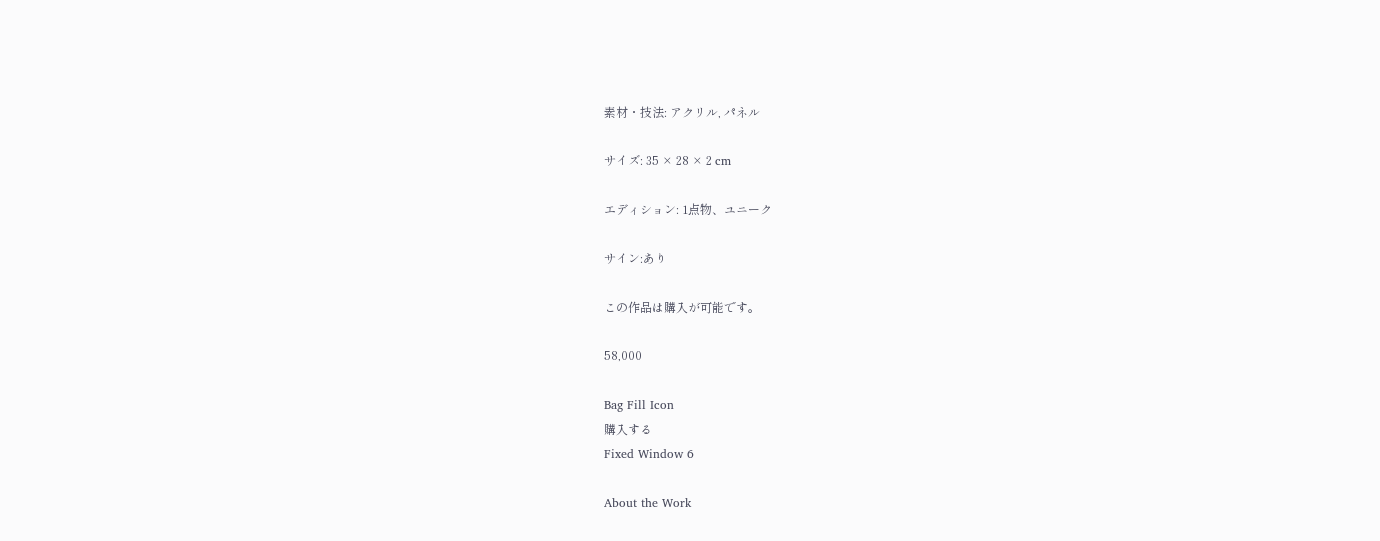素材・技法: アクリル, パネル

サイズ: 35 × 28 × 2 cm

エディション: 1点物、ユニーク

サイン:あり

この作品は購入が可能です。

58,000

Bag Fill Icon
購入する
Fixed Window 6

About the Work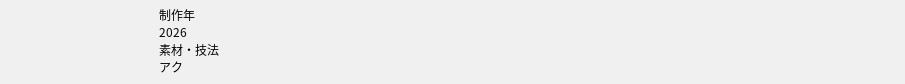制作年
2026
素材・技法
アク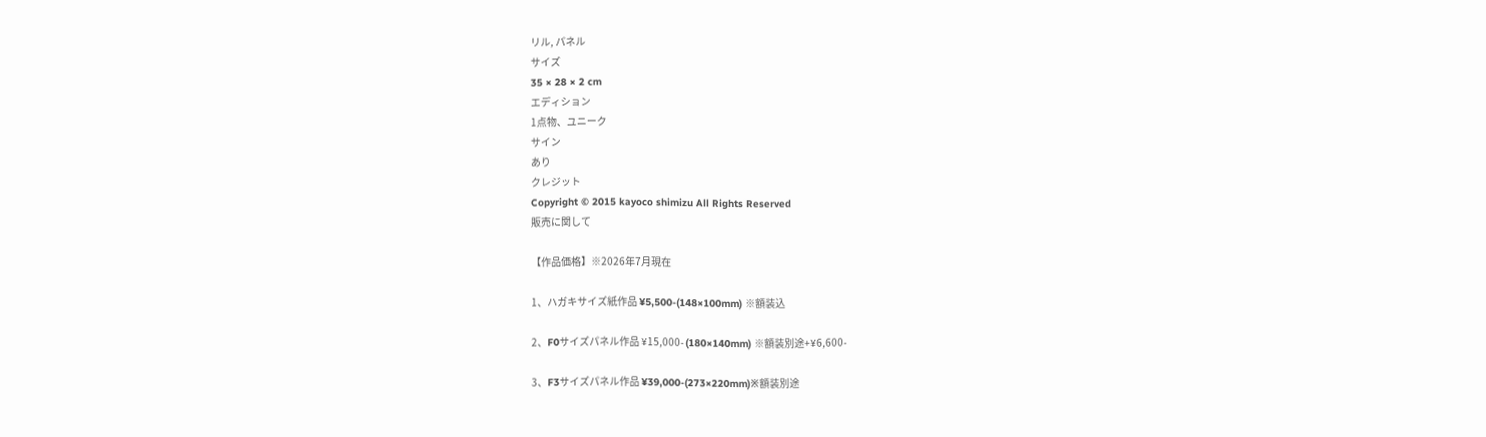リル, パネル
サイズ
35 × 28 × 2 cm
エディション
1点物、ユニーク
サイン
あり
クレジット
Copyright © 2015 kayoco shimizu All Rights Reserved
販売に関して

【作品価格】※2026年7月現在

1、ハガキサイズ紙作品 ¥5,500-(148×100mm) ※額装込

2、F0サイズパネル作品 ¥15,000- (180×140mm) ※額装別途+¥6,600-

3、F3サイズパネル作品 ¥39,000-(273×220mm)※額装別途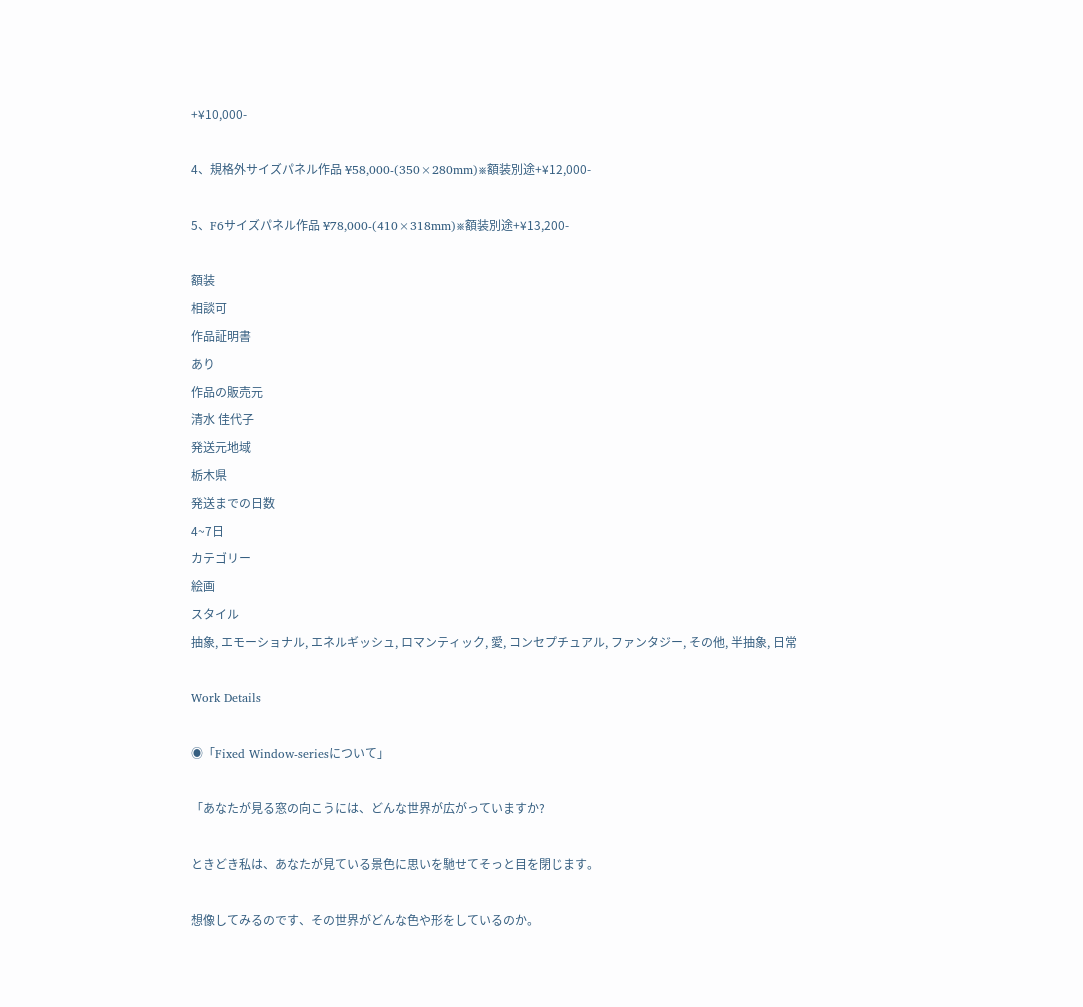+¥10,000-

4、規格外サイズパネル作品 ¥58,000-(350×280mm)※額装別途+¥12,000-

5、F6サイズパネル作品 ¥78,000-(410×318mm)※額装別途+¥13,200-

額装
相談可
作品証明書
あり
作品の販売元
清水 佳代子
発送元地域
栃木県
発送までの日数
4~7日
カテゴリー
絵画
スタイル
抽象, エモーショナル, エネルギッシュ, ロマンティック, 愛, コンセプチュアル, ファンタジー, その他, 半抽象, 日常

Work Details

◉「Fixed Window-seriesについて」

「あなたが見る窓の向こうには、どんな世界が広がっていますか?

ときどき私は、あなたが見ている景色に思いを馳せてそっと目を閉じます。

想像してみるのです、その世界がどんな色や形をしているのか。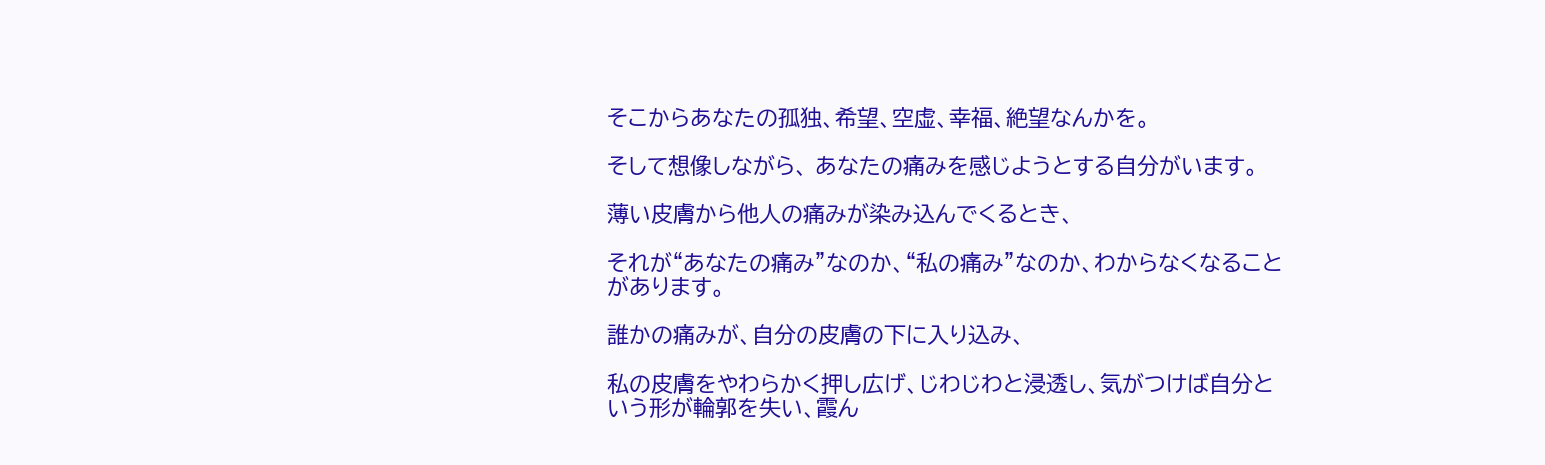そこからあなたの孤独、希望、空虚、幸福、絶望なんかを。

そして想像しながら、 あなたの痛みを感じようとする自分がいます。

薄い皮膚から他人の痛みが染み込んでくるとき、

それが“あなたの痛み”なのか、“私の痛み”なのか、わからなくなることがあります。

誰かの痛みが、自分の皮膚の下に入り込み、

私の皮膚をやわらかく押し広げ、じわじわと浸透し、気がつけば自分という形が輪郭を失い、霞ん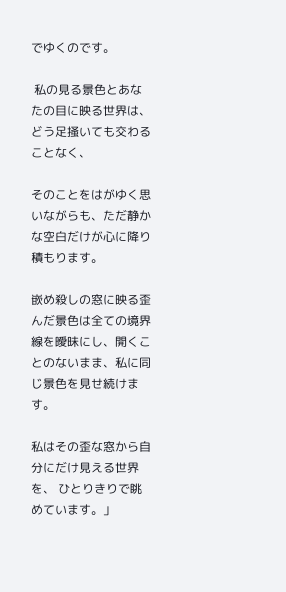でゆくのです。

 私の見る景色とあなたの目に映る世界は、どう足掻いても交わることなく、

そのことをはがゆく思いながらも、ただ静かな空白だけが心に降り積もります。

嵌め殺しの窓に映る歪んだ景色は全ての境界線を曖昧にし、開くことのないまま、私に同じ景色を見せ続けます。

私はその歪な窓から自分にだけ見える世界を、 ひとりきりで眺めています。」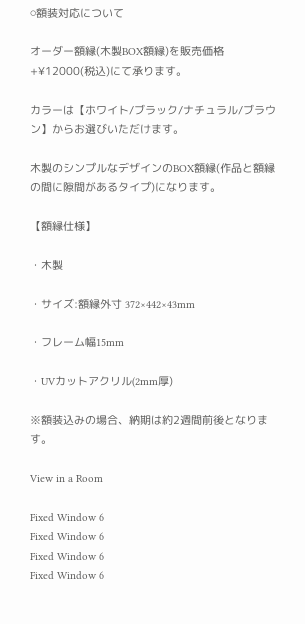⚪額装対応について

オーダー額縁(木製BOX額縁)を販売価格+¥12000(税込)にて承ります。

カラーは【ホワイト/ブラック/ナチュラル/ブラウン】からお選びいただけます。

木製のシンプルなデザインのBOX額縁(作品と額縁の間に隙間があるタイプ)になります。

【額縁仕様】

・木製

・サイズ:額縁外寸 372×442×43mm

・フレーム幅15mm

・UVカットアクリル(2mm厚)

※額装込みの場合、納期は約2週間前後となります。

View in a Room

Fixed Window 6
Fixed Window 6
Fixed Window 6
Fixed Window 6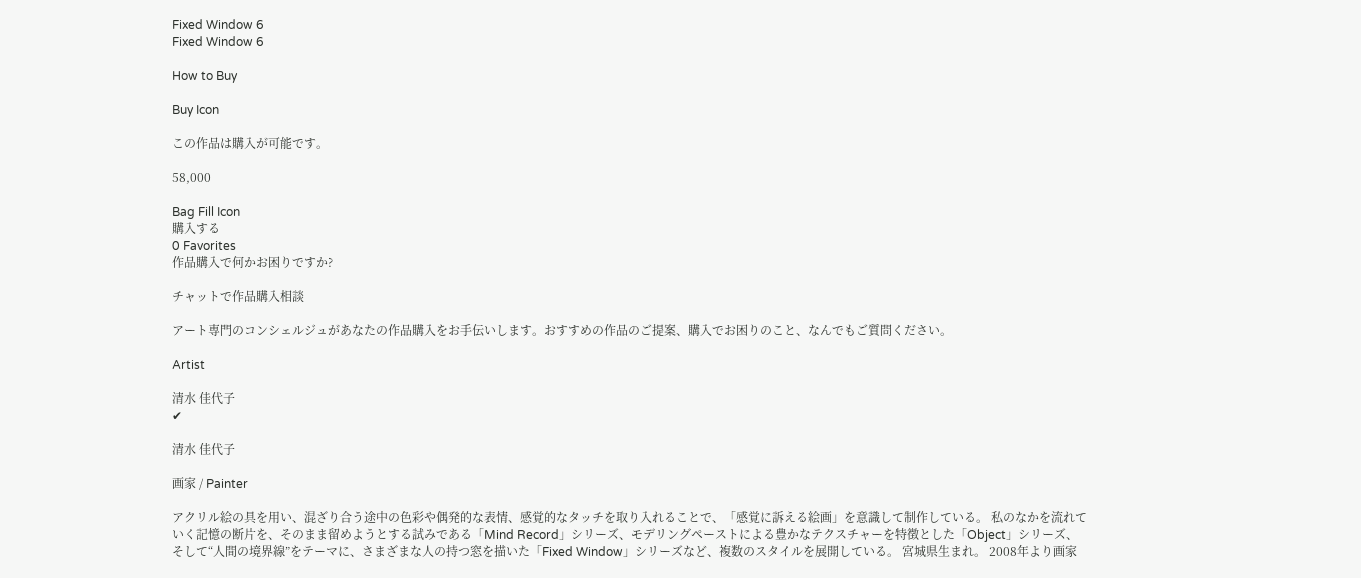Fixed Window 6
Fixed Window 6

How to Buy

Buy Icon

この作品は購入が可能です。

58,000

Bag Fill Icon
購入する
0 Favorites
作品購入で何かお困りですか?

チャットで作品購入相談

アート専門のコンシェルジュがあなたの作品購入をお手伝いします。おすすめの作品のご提案、購入でお困りのこと、なんでもご質問ください。

Artist

清水 佳代子
✔

清水 佳代子

画家 / Painter

アクリル絵の具を用い、混ざり合う途中の色彩や偶発的な表情、感覚的なタッチを取り入れることで、「感覚に訴える絵画」を意識して制作している。 私のなかを流れていく記憶の断片を、そのまま留めようとする試みである「Mind Record」シリーズ、モデリングペーストによる豊かなテクスチャーを特徴とした「Object」シリーズ、そして“人間の境界線”をテーマに、さまざまな人の持つ窓を描いた「Fixed Window」シリーズなど、複数のスタイルを展開している。 宮城県生まれ。 2008年より画家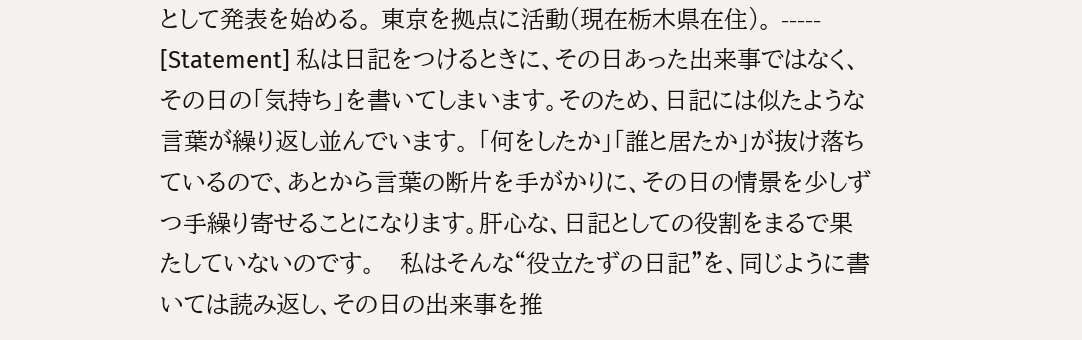として発表を始める。 東京を拠点に活動(現在栃木県在住)。 ----- [Statement] 私は日記をつけるときに、その日あった出来事ではなく、その日の「気持ち」を書いてしまいます。そのため、日記には似たような言葉が繰り返し並んでいます。 「何をしたか」「誰と居たか」が抜け落ちているので、あとから言葉の断片を手がかりに、その日の情景を少しずつ手繰り寄せることになります。肝心な、日記としての役割をまるで果たしていないのです。   私はそんな“役立たずの日記”を、同じように書いては読み返し、その日の出来事を推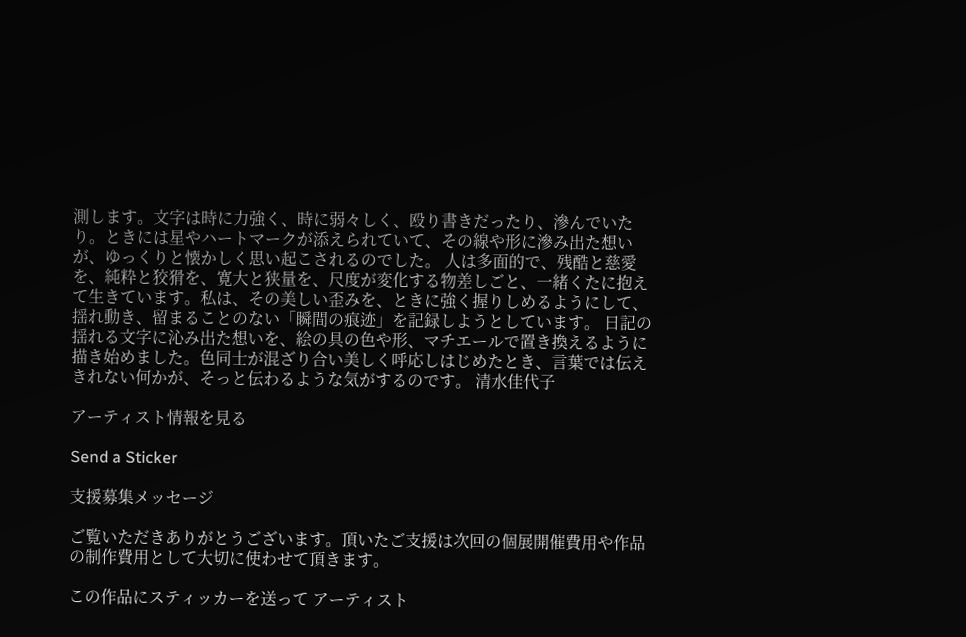測します。文字は時に力強く、時に弱々しく、殴り書きだったり、滲んでいたり。ときには星やハートマークが添えられていて、その線や形に滲み出た想いが、ゆっくりと懐かしく思い起こされるのでした。 人は多面的で、残酷と慈愛を、純粋と狡猾を、寛大と狭量を、尺度が変化する物差しごと、一緒くたに抱えて生きています。私は、その美しい歪みを、ときに強く握りしめるようにして、
揺れ動き、留まることのない「瞬間の痕迹」を記録しようとしています。 日記の揺れる文字に沁み出た想いを、絵の具の色や形、マチエールで置き換えるように描き始めました。色同士が混ざり合い美しく呼応しはじめたとき、言葉では伝えきれない何かが、そっと伝わるような気がするのです。 清水佳代子

アーティスト情報を見る

Send a Sticker

支援募集メッセージ

ご覧いただきありがとうございます。頂いたご支援は次回の個展開催費用や作品の制作費用として大切に使わせて頂きます。

この作品にスティッカーを送って アーティスト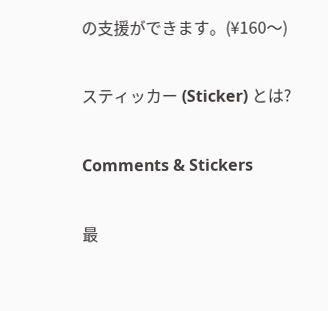の支援ができます。(¥160〜)

スティッカー (Sticker) とは?

Comments & Stickers

最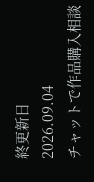終更新日
2026.09.04
チャットで作品購入相談